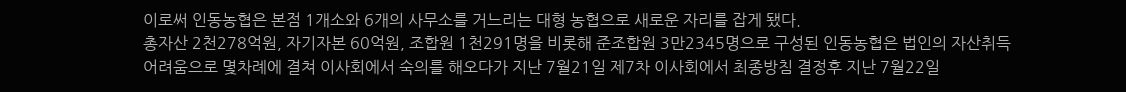이로써 인동농협은 본점 1개소와 6개의 사무소를 거느리는 대형 농협으로 새로운 자리를 잡게 됐다.
총자산 2천278억원, 자기자본 60억원, 조합원 1천291명을 비롯해 준조합원 3만2345명으로 구성된 인동농협은 법인의 자산취득 어려움으로 몇차례에 결쳐 이사회에서 숙의를 해오다가 지난 7월21일 제7차 이사회에서 최종방침 결정후 지난 7월22일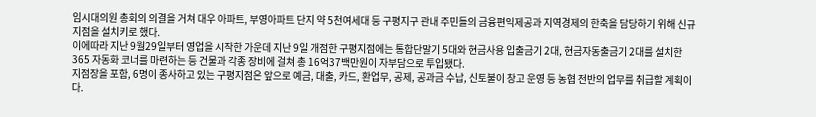임시대의원 총회의 의결을 거쳐 대우 아파트, 부영아파트 단지 약 5천여세대 등 구평지구 관내 주민들의 금융편익제공과 지역경제의 한축을 담당하기 위해 신규지점을 설치키로 했다.
이에따라 지난 9월29일부터 영업을 시작한 가운데 지난 9일 개점한 구평지점에는 통합단말기 5대와 현금사용 입출금기 2대, 현금자동출금기 2대를 설치한 365 자동화 코너를 마련하는 등 건물과 각종 장비에 걸쳐 총 16억37백만원이 자부담으로 투입됐다.
지점장을 포함, 6명이 종사하고 있는 구평지점은 앞으로 예금, 대출, 카드, 환업무, 공제, 공과금 수납, 신토불이 창고 운영 등 농협 전반의 업무를 취급할 계획이다.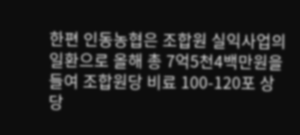한편 인동농협은 조합원 실익사업의 일환으로 올해 총 7억5천4백만원을 들여 조합원당 비료 100-120포 상당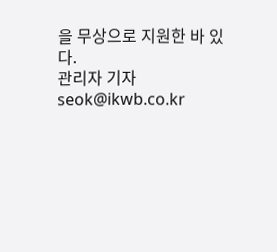을 무상으로 지원한 바 있다.
관리자 기자 seok@ikwb.co.kr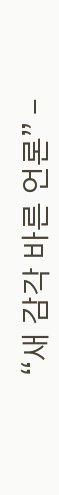“새 감각 바른 언론” -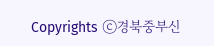Copyrights ⓒ경북중부신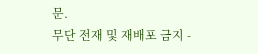문.
무단 전재 및 재배포 금지 -